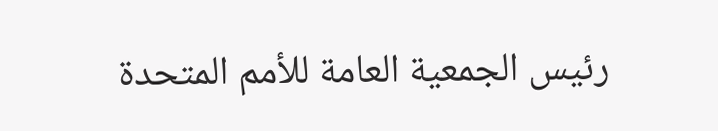رئيس الجمعية العامة للأمم المتحدة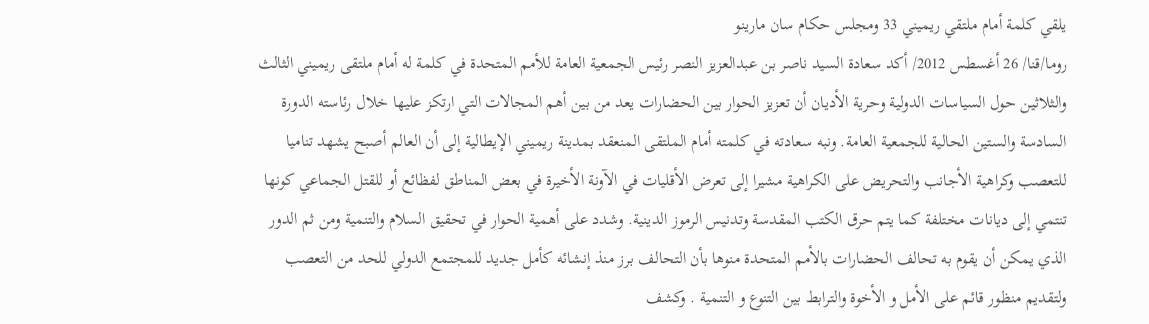يلقي كلمة أمام ملتقي ريميني 33 ومجلس حكام سان مارينو
روما/قنا/ 26 أغسطس 2012/ أكد سعادة السيد ناصر بن عبدالعزيز النصر رئيس الجمعية العامة للأمم المتحدة في كلمة له أمام ملتقى ريميني الثالث والثلاثين حول السياسات الدولية وحرية الأديان أن تعزيز الحوار بين الحضارات يعد من بين أهم المجالات التي ارتكز عليها خلال رئاسته الدورة السادسة والستين الحالية للجمعية العامة. ونبه سعادته في كلمته أمام الملتقى المنعقد بمدينة ريميني الإيطالية إلى أن العالم أصبح يشهد تناميا للتعصب وكراهية الأجانب والتحريض على الكراهية مشيرا إلى تعرض الأقليات في الآونة الأخيرة في بعض المناطق لفظائع أو للقتل الجماعي كونها تنتمي إلى ديانات مختلفة كما يتم حرق الكتب المقدسة وتدنيس الرموز الدينية. وشدد على أهمية الحوار في تحقيق السلام والتنمية ومن ثم الدور الذي يمكن أن يقوم به تحالف الحضارات بالأمم المتحدة منوها بأن التحالف برز منذ إنشائه كأمل جديد للمجتمع الدولي للحد من التعصب ولتقديم منظور قائم على الأمل و الأخوة والترابط بين التنوع و التنمية . وكشف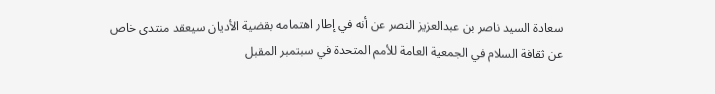سعادة السيد ناصر بن عبدالعزيز النصر عن أنه في إطار اهتمامه بقضية الأديان سيعقد منتدى خاص عن ثقافة السلام في الجمعية العامة للأمم المتحدة في سبتمبر المقبل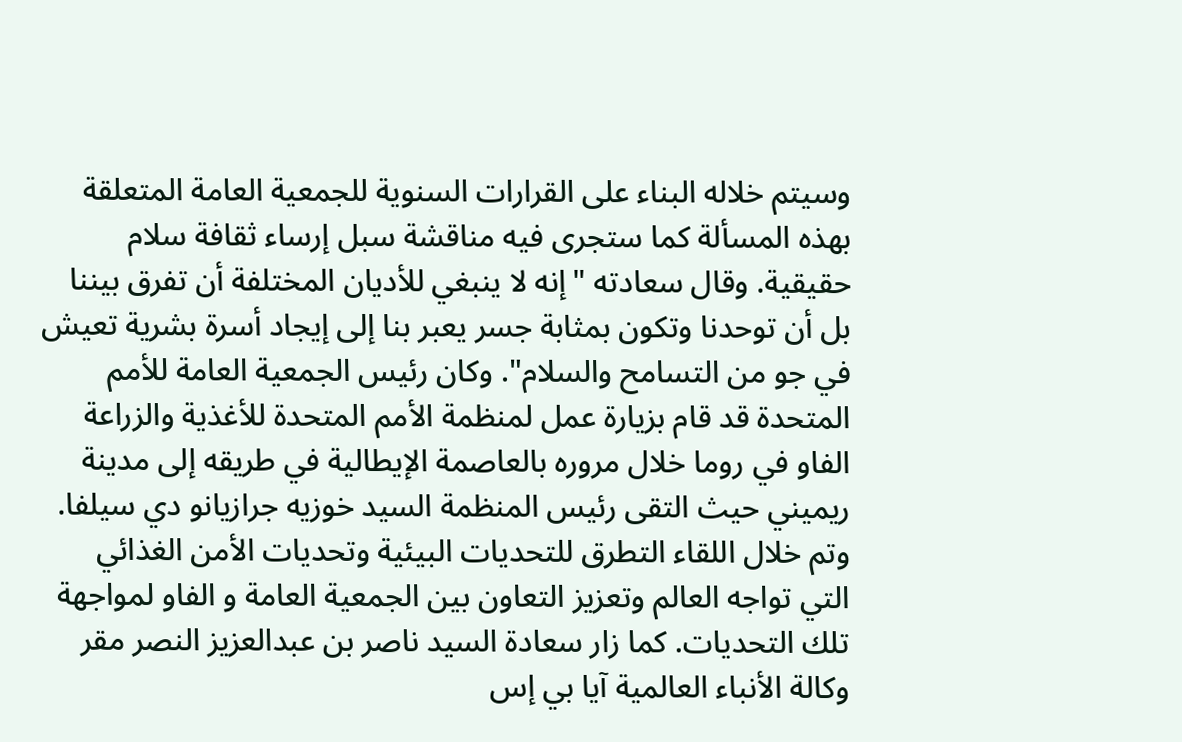وسيتم خلاله البناء على القرارات السنوية للجمعية العامة المتعلقة بهذه المسألة كما ستجرى فيه مناقشة سبل إرساء ثقافة سلام حقيقية. وقال سعادته "إنه لا ينبغي للأديان المختلفة أن تفرق بيننا بل أن توحدنا وتكون بمثابة جسر يعبر بنا إلى إيجاد أسرة بشرية تعيش في جو من التسامح والسلام". وكان رئيس الجمعية العامة للأمم المتحدة قد قام بزيارة عمل لمنظمة الأمم المتحدة للأغذية والزراعة الفاو في روما خلال مروره بالعاصمة الإيطالية في طريقه إلى مدينة ريميني حيث التقى رئيس المنظمة السيد خوزيه جرازيانو دي سيلفا. وتم خلال اللقاء التطرق للتحديات البيئية وتحديات الأمن الغذائي التي تواجه العالم وتعزيز التعاون بين الجمعية العامة و الفاو لمواجهة تلك التحديات. كما زار سعادة السيد ناصر بن عبدالعزيز النصر مقر وكالة الأنباء العالمية آيا بي إس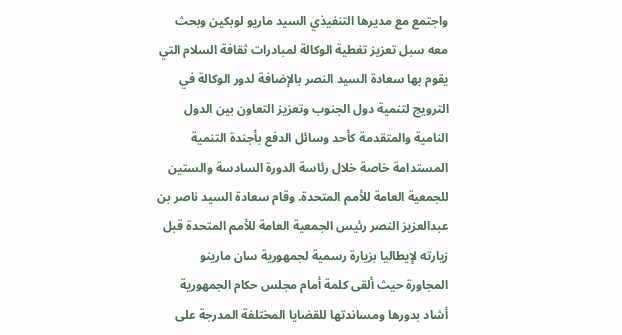واجتمع مع مديرها التنفيذي السيد ماريو لوبكين وبحث معه سبل تعزيز تغطية الوكالة لمبادرات ثقافة السلام التي يقوم بها سعادة السيد النصر بالإضافة لدور الوكالة في الترويج لتنمية دول الجنوب وتعزيز التعاون بين الدول النامية والمتقدمة كأحد وسائل الدفع بأجندة التنمية المستدامة خاصة خلال رئاسة الدورة السادسة والستين للجمعية العامة للأمم المتحدة. وقام سعادة السيد ناصر بن عبدالعزيز النصر رئيس الجمعية العامة للأمم المتحدة قبل زيارته لإيطاليا بزيارة رسمية لجمهورية سان مارينو المجاورة حيث ألقى كلمة أمام مجلس حكام الجمهورية أشاد بدورها ومساندتها للقضايا المختلفة المدرجة على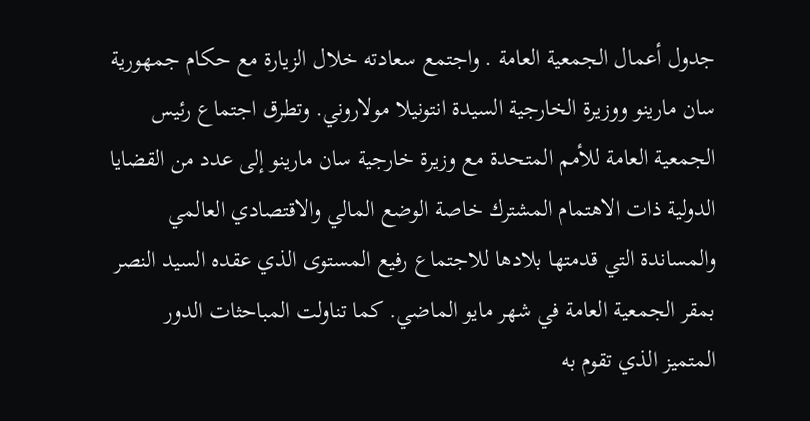جدول أعمال الجمعية العامة . واجتمع سعادته خلال الزيارة مع حكام جمهورية سان مارينو ووزيرة الخارجية السيدة انتونيلا مولاروني. وتطرق اجتماع رئيس الجمعية العامة للأمم المتحدة مع وزيرة خارجية سان مارينو إلى عدد من القضايا الدولية ذات الاهتمام المشترك خاصة الوضع المالي والاقتصادي العالمي والمساندة التي قدمتها بلادها للاجتماع رفيع المستوى الذي عقده السيد النصر بمقر الجمعية العامة في شهر مايو الماضي. كما تناولت المباحثات الدور المتميز الذي تقوم به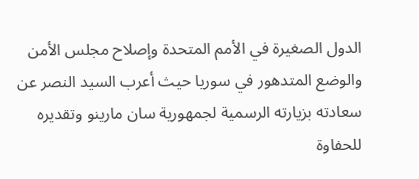الدول الصغيرة في الأمم المتحدة وإصلاح مجلس الأمن والوضع المتدهور في سوريا حيث أعرب السيد النصر عن سعادته بزيارته الرسمية لجمهورية سان مارينو وتقديره للحفاوة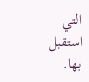التي استقبل بها.